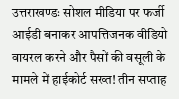उत्तराखण्डः सोशल मीडिया पर फर्जी आईडी बनाकर आपत्तिजनक वीडियो वायरल करने और पैसों की वसूली के मामले में हाईकोर्ट सख्त! तीन सप्ताह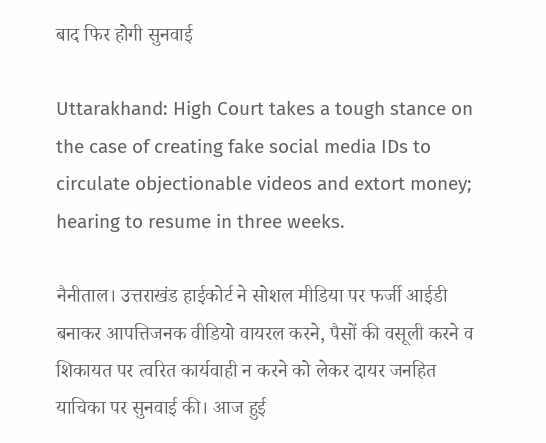बाद फिर होगी सुनवाई

Uttarakhand: High Court takes a tough stance on the case of creating fake social media IDs to circulate objectionable videos and extort money; hearing to resume in three weeks.

नैनीताल। उत्तराखंड हाईकोर्ट ने सोशल मीडिया पर फर्जी आईडी बनाकर आपत्तिजनक वीडियो वायरल करने, पैसों की वसूली करने व शिकायत पर त्वरित कार्यवाही न करने को लेकर दायर जनहित याचिका पर सुनवाई की। आज हुई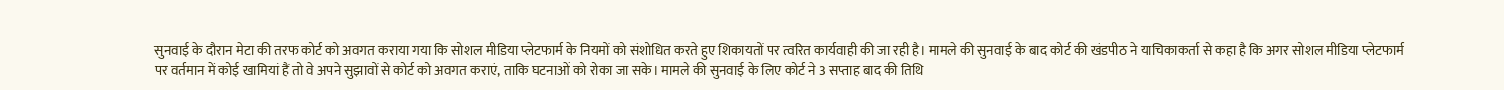सुनवाई के दौरान मेटा की तरफ कोर्ट को अवगत कराया गया कि सोशल मीडिया प्लेटफार्म के नियमों को संशोधित करते हुए शिकायतों पर त्वरित कार्यवाही की जा रही है। मामले की सुनवाई के बाद कोर्ट की खंडपीठ ने याचिकाकर्ता से कहा है कि अगर सोशल मीडिया प्लेटफार्म पर वर्तमान में कोई खामियां हैं तो वे अपने सुझावों से कोर्ट को अवगत कराएं, ताकि घटनाओं को रोका जा सके। मामले की सुनवाई के लिए कोर्ट ने 3 सप्ताह बाद की तिथि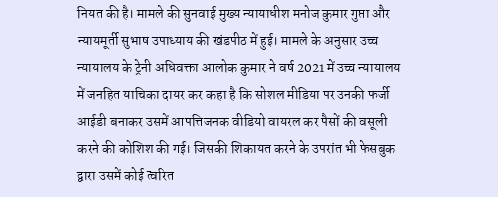नियत की है। मामले की सुनवाई मुख्य न्यायाधीश मनोज कुमार गुप्ता और न्यायमूर्ती सुभाष उपाध्याय की खंडपीठ में हुई। मामले के अनुसार उच्च न्यायालय के ट्रेनी अधिवक्ता आलोक कुमार ने वर्ष 2021 में उच्च न्यायालय में जनहित याचिका दायर कर कहा है कि सोशल मीडिया पर उनकी फर्जी आईडी बनाकर उसमें आपत्तिजनक वीडियो वायरल कर पैसों की वसूली करने की कोशिश की गई। जिसकी शिकायत करने के उपरांत भी फेसबुक द्वारा उसमें कोई त्वरित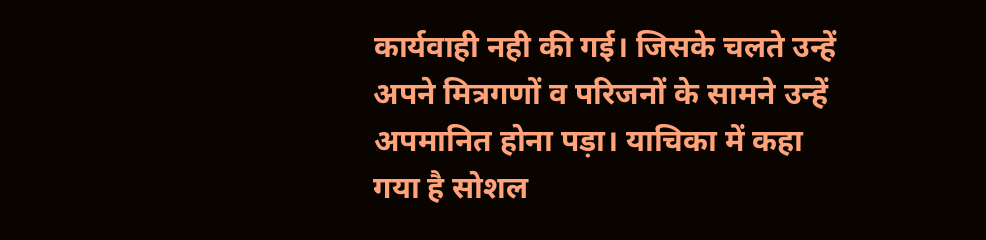कार्यवाही नही की गई। जिसके चलते उन्हें अपने मित्रगणों व परिजनों के सामने उन्हें अपमानित होना पड़ा। याचिका में कहा गया है सोशल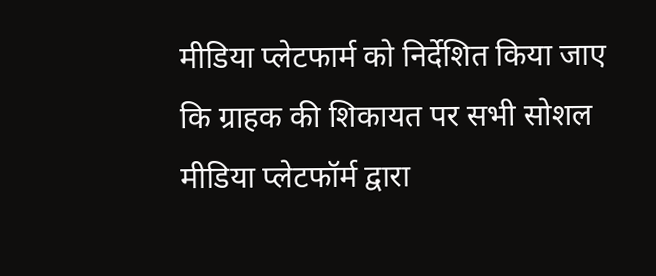मीडिया प्लेटफार्म को निर्देशित किया जाए कि ग्राहक की शिकायत पर सभी सोशल मीडिया प्लेटफॉर्म द्वारा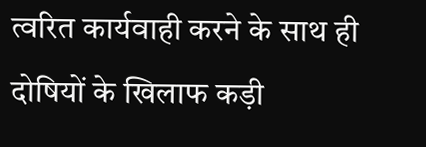त्वरित कार्यवाही करने के साथ ही दोषियों के खिलाफ कड़ी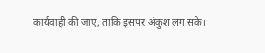कार्यवाही की जाए, ताकि इसपर अंकुश लग सके।